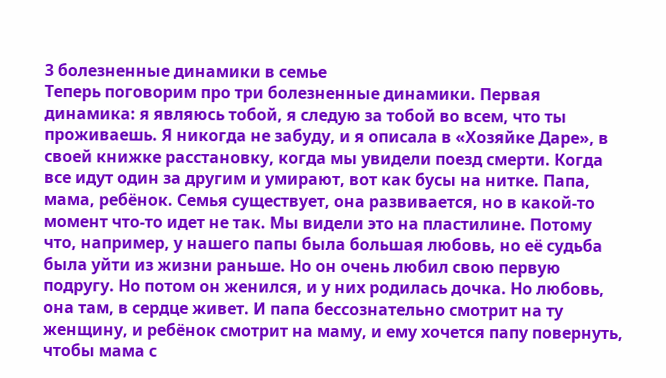3 болезненные динамики в семье
Теперь поговорим про три болезненные динамики. Первая динамика: я являюсь тобой, я следую за тобой во всем, что ты проживаешь. Я никогда не забуду, и я описала в «Хозяйке Даре», в своей книжке расстановку, когда мы увидели поезд смерти. Когда все идут один за другим и умирают, вот как бусы на нитке. Папа, мама, ребёнок. Семья существует, она развивается, но в какой-то момент что-то идет не так. Мы видели это на пластилине. Потому что, например, у нашего папы была большая любовь, но её судьба была уйти из жизни раньше. Но он очень любил свою первую подругу. Но потом он женился, и у них родилась дочка. Но любовь, она там, в сердце живет. И папа бессознательно смотрит на ту женщину, и ребёнок смотрит на маму, и ему хочется папу повернуть, чтобы мама с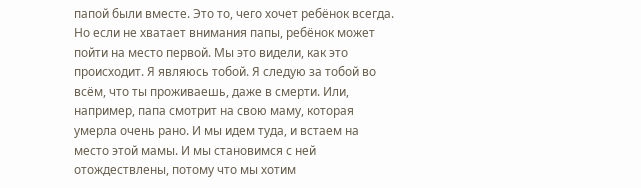папой были вместе. Это то, чего хочет ребёнок всегда. Но если не хватает внимания папы, ребёнок может пойти на место первой. Мы это видели, как это происходит. Я являюсь тобой. Я следую за тобой во всём, что ты проживаешь, даже в смерти. Или, например, папа смотрит на свою маму, которая умерла очень рано. И мы идем туда, и встаем на место этой мамы. И мы становимся с ней отождествлены, потому что мы хотим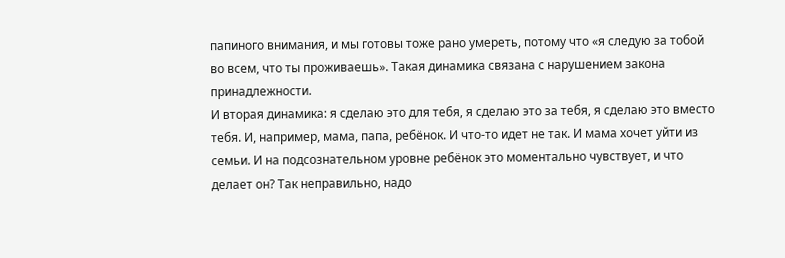папиного внимания, и мы готовы тоже рано умереть, потому что «я следую за тобой во всем, что ты проживаешь». Такая динамика связана с нарушением закона принадлежности.
И вторая динамика: я сделаю это для тебя, я сделаю это за тебя, я сделаю это вместо тебя. И, например, мама, папа, ребёнок. И что-то идет не так. И мама хочет уйти из семьи. И на подсознательном уровне ребёнок это моментально чувствует, и что делает он? Так неправильно, надо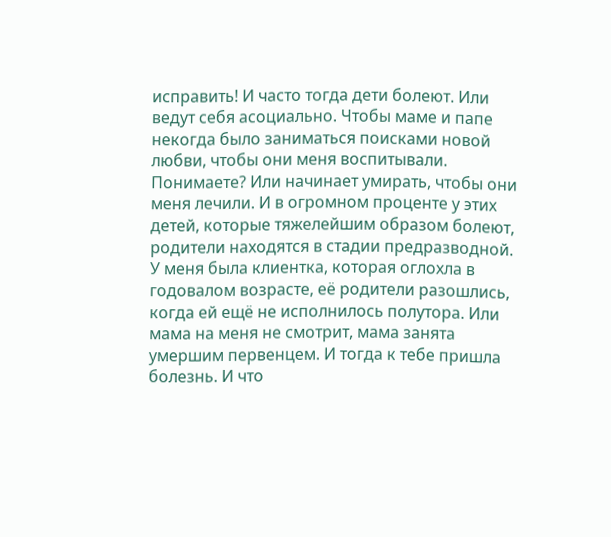исправить! И часто тогда дети болеют. Или ведут себя асоциально. Чтобы маме и папе некогда было заниматься поисками новой любви, чтобы они меня воспитывали. Понимаете? Или начинает умирать, чтобы они меня лечили. И в огромном проценте у этих детей, которые тяжелейшим образом болеют, родители находятся в стадии предразводной. У меня была клиентка, которая оглохла в годовалом возрасте, её родители разошлись, когда ей ещё не исполнилось полутора. Или мама на меня не смотрит, мама занята умершим первенцем. И тогда к тебе пришла болезнь. И что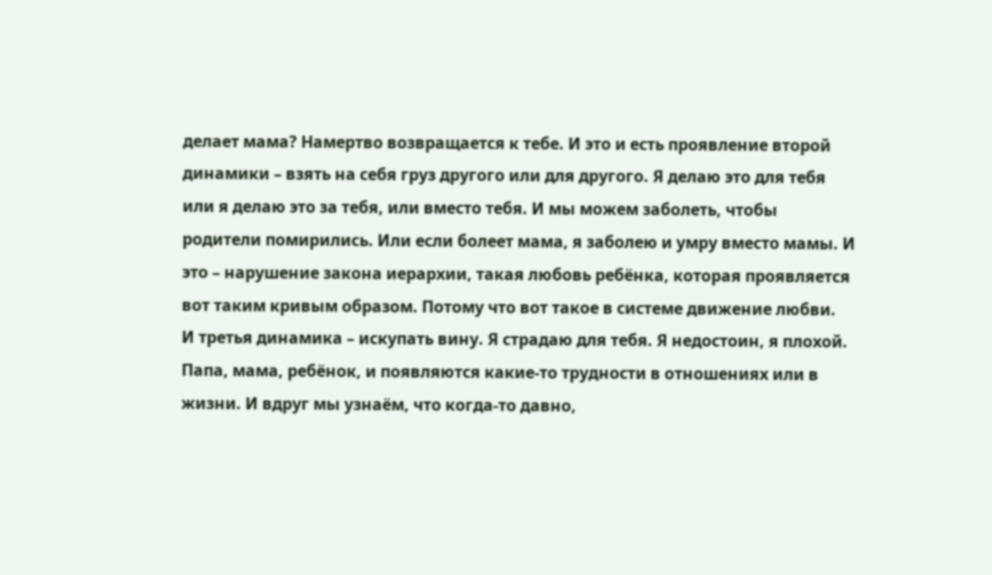делает мама? Намертво возвращается к тебе. И это и есть проявление второй динамики – взять на себя груз другого или для другого. Я делаю это для тебя или я делаю это за тебя, или вместо тебя. И мы можем заболеть, чтобы родители помирились. Или если болеет мама, я заболею и умру вместо мамы. И это – нарушение закона иерархии, такая любовь ребёнка, которая проявляется вот таким кривым образом. Потому что вот такое в системе движение любви.
И третья динамика – искупать вину. Я страдаю для тебя. Я недостоин, я плохой. Папа, мама, ребёнок, и появляются какие-то трудности в отношениях или в жизни. И вдруг мы узнаём, что когда-то давно,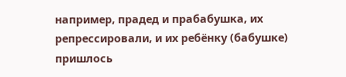например, прадед и прабабушка, их репрессировали, и их ребёнку (бабушке) пришлось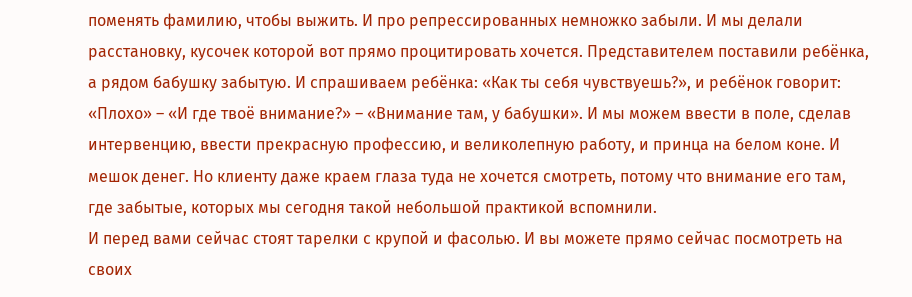поменять фамилию, чтобы выжить. И про репрессированных немножко забыли. И мы делали расстановку, кусочек которой вот прямо процитировать хочется. Представителем поставили ребёнка, а рядом бабушку забытую. И спрашиваем ребёнка: «Как ты себя чувствуешь?», и ребёнок говорит: «Плохо» – «И где твоё внимание?» – «Внимание там, у бабушки». И мы можем ввести в поле, сделав интервенцию, ввести прекрасную профессию, и великолепную работу, и принца на белом коне. И мешок денег. Но клиенту даже краем глаза туда не хочется смотреть, потому что внимание его там, где забытые, которых мы сегодня такой небольшой практикой вспомнили.
И перед вами сейчас стоят тарелки с крупой и фасолью. И вы можете прямо сейчас посмотреть на своих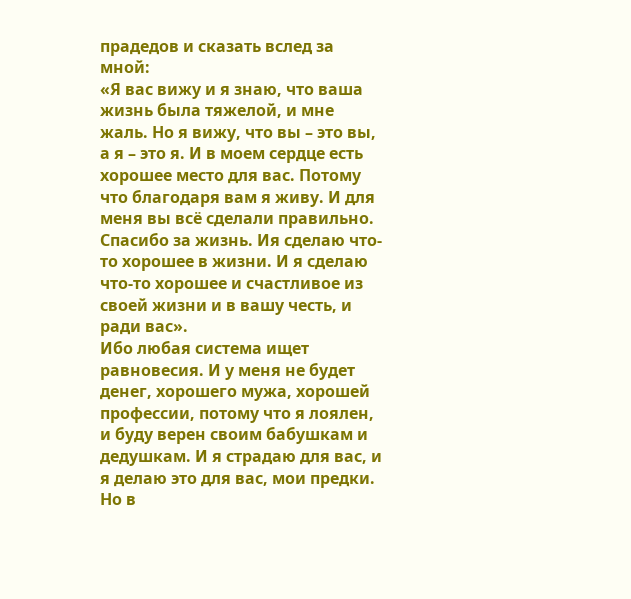прадедов и сказать вслед за мной:
«Я вас вижу и я знаю, что ваша жизнь была тяжелой, и мне жаль. Но я вижу, что вы – это вы, а я – это я. И в моем сердце есть хорошее место для вас. Потому что благодаря вам я живу. И для меня вы всё сделали правильно. Спасибо за жизнь. Ия сделаю что-то хорошее в жизни. И я сделаю что-то хорошее и счастливое из своей жизни и в вашу честь, и ради вас».
Ибо любая система ищет равновесия. И у меня не будет денег, хорошего мужа, хорошей профессии, потому что я лоялен, и буду верен своим бабушкам и дедушкам. И я страдаю для вас, и я делаю это для вас, мои предки. Но в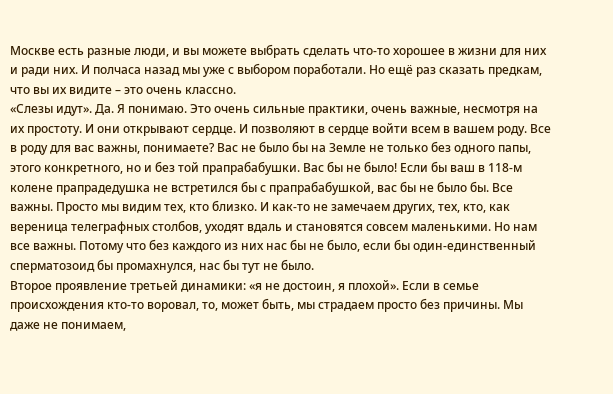Москве есть разные люди, и вы можете выбрать сделать что-то хорошее в жизни для них и ради них. И полчаса назад мы уже с выбором поработали. Но ещё раз сказать предкам, что вы их видите – это очень классно.
«Слезы идут». Да. Я понимаю. Это очень сильные практики, очень важные, несмотря на их простоту. И они открывают сердце. И позволяют в сердце войти всем в вашем роду. Все в роду для вас важны, понимаете? Вас не было бы на Земле не только без одного папы, этого конкретного, но и без той прапрабабушки. Вас бы не было! Если бы ваш в 118-м колене прапрадедушка не встретился бы с прапрабабушкой, вас бы не было бы. Все важны. Просто мы видим тех, кто близко. И как-то не замечаем других, тех, кто, как вереница телеграфных столбов, уходят вдаль и становятся совсем маленькими. Но нам все важны. Потому что без каждого из них нас бы не было, если бы один-единственный сперматозоид бы промахнулся, нас бы тут не было.
Второе проявление третьей динамики: «я не достоин, я плохой». Если в семье происхождения кто-то воровал, то, может быть, мы страдаем просто без причины. Мы даже не понимаем,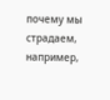почему мы страдаем, например,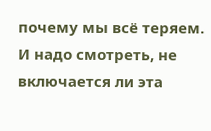почему мы всё теряем. И надо смотреть, не включается ли эта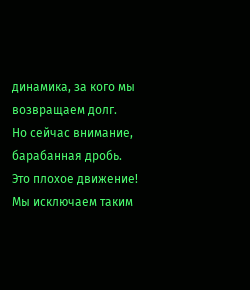динамика, за кого мы возвращаем долг.
Но сейчас внимание, барабанная дробь.
Это плохое движение!
Мы исключаем таким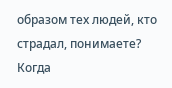образом тех людей, кто страдал, понимаете?
Когда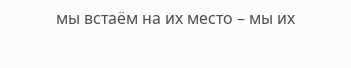мы встаём на их место – мы их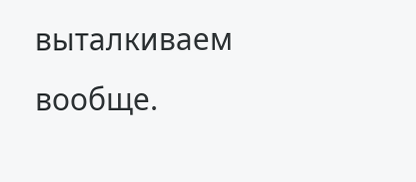выталкиваем вообще.